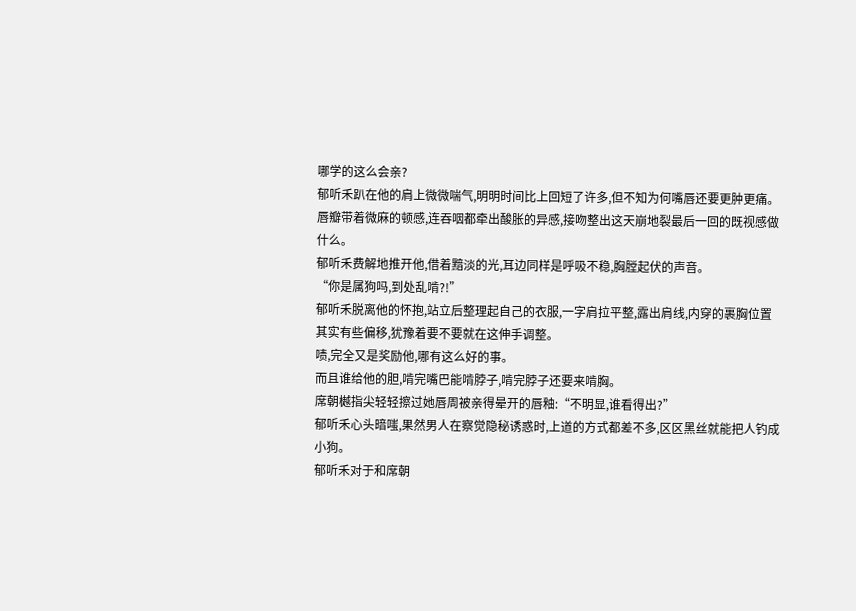哪学的这么会亲?
郁听禾趴在他的肩上微微喘气,明明时间比上回短了许多,但不知为何嘴唇还要更肿更痛。
唇瓣带着微麻的顿感,连吞咽都牵出酸胀的异感,接吻整出这天崩地裂最后一回的既视感做什么。
郁听禾费解地推开他,借着黯淡的光,耳边同样是呼吸不稳,胸膛起伏的声音。
“你是属狗吗,到处乱啃?!”
郁听禾脱离他的怀抱,站立后整理起自己的衣服,一字肩拉平整,露出肩线,内穿的裹胸位置其实有些偏移,犹豫着要不要就在这伸手调整。
啧,完全又是奖励他,哪有这么好的事。
而且谁给他的胆,啃完嘴巴能啃脖子,啃完脖子还要来啃胸。
席朝樾指尖轻轻擦过她唇周被亲得晕开的唇釉:“不明显,谁看得出?”
郁听禾心头暗嗤,果然男人在察觉隐秘诱惑时,上道的方式都差不多,区区黑丝就能把人钓成小狗。
郁听禾对于和席朝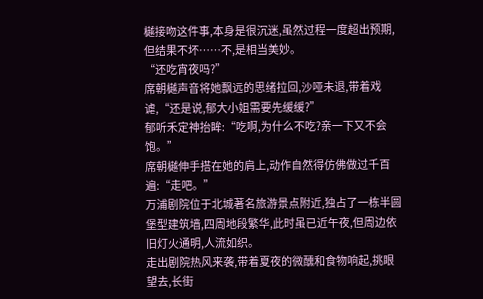樾接吻这件事,本身是很沉迷,虽然过程一度超出预期,但结果不坏……不,是相当美妙。
“还吃宵夜吗?”
席朝樾声音将她飘远的思绪拉回,沙哑未退,带着戏谑,“还是说,郁大小姐需要先缓缓?”
郁听禾定神抬眸:“吃啊,为什么不吃?亲一下又不会饱。”
席朝樾伸手搭在她的肩上,动作自然得仿佛做过千百遍:“走吧。”
万浦剧院位于北城著名旅游景点附近,独占了一栋半圆堡型建筑墙,四周地段繁华,此时虽已近午夜,但周边依旧灯火通明,人流如织。
走出剧院热风来袭,带着夏夜的微醺和食物响起,挑眼望去,长街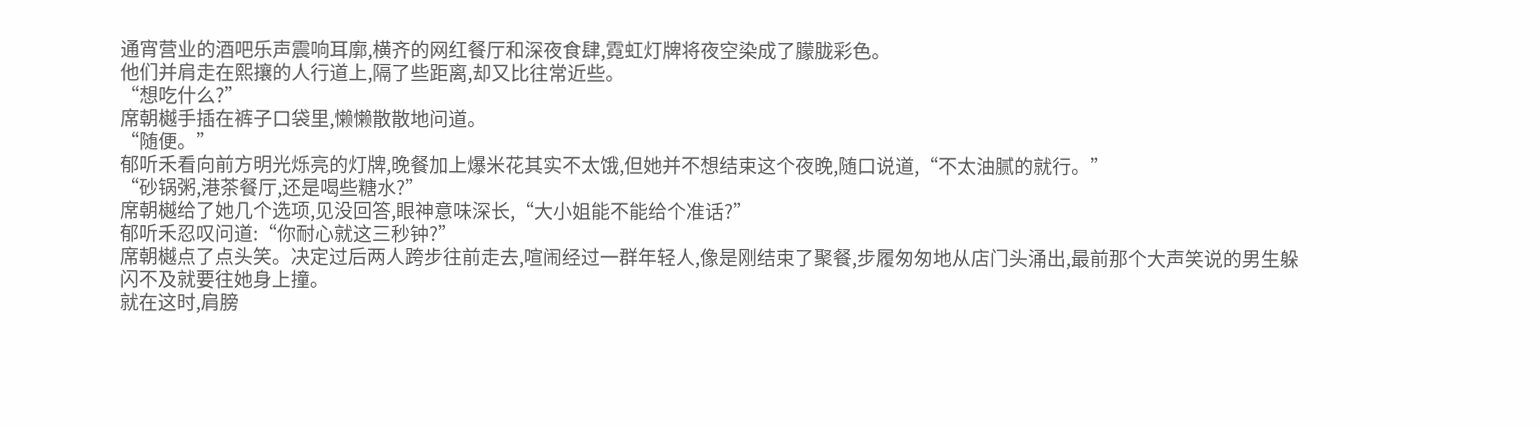通宵营业的酒吧乐声震响耳廓,横齐的网红餐厅和深夜食肆,霓虹灯牌将夜空染成了朦胧彩色。
他们并肩走在熙攘的人行道上,隔了些距离,却又比往常近些。
“想吃什么?”
席朝樾手插在裤子口袋里,懒懒散散地问道。
“随便。”
郁听禾看向前方明光烁亮的灯牌,晚餐加上爆米花其实不太饿,但她并不想结束这个夜晚,随口说道,“不太油腻的就行。”
“砂锅粥,港茶餐厅,还是喝些糖水?”
席朝樾给了她几个选项,见没回答,眼神意味深长,“大小姐能不能给个准话?”
郁听禾忍叹问道:“你耐心就这三秒钟?”
席朝樾点了点头笑。决定过后两人跨步往前走去,喧闹经过一群年轻人,像是刚结束了聚餐,步履匆匆地从店门头涌出,最前那个大声笑说的男生躲闪不及就要往她身上撞。
就在这时,肩膀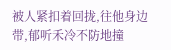被人紧扣着回拢,往他身边带,郁听禾冷不防地撞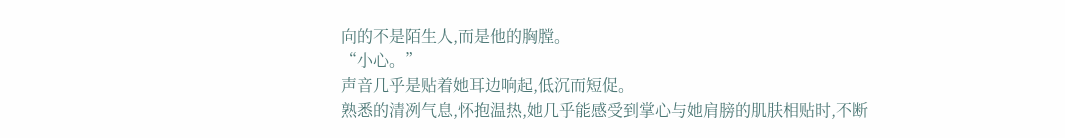向的不是陌生人,而是他的胸膛。
“小心。”
声音几乎是贴着她耳边响起,低沉而短促。
熟悉的清冽气息,怀抱温热,她几乎能感受到掌心与她肩膀的肌肤相贴时,不断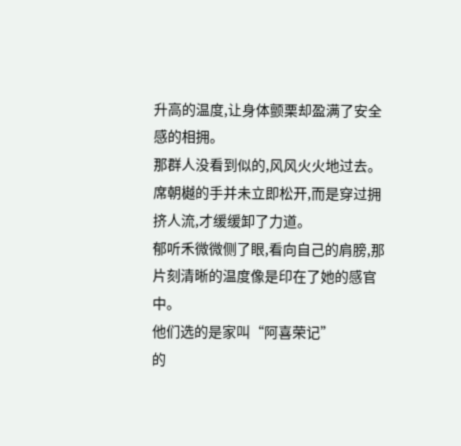升高的温度,让身体颤栗却盈满了安全感的相拥。
那群人没看到似的,风风火火地过去。
席朝樾的手并未立即松开,而是穿过拥挤人流,才缓缓卸了力道。
郁听禾微微侧了眼,看向自己的肩膀,那片刻清晰的温度像是印在了她的感官中。
他们选的是家叫“阿喜荣记”
的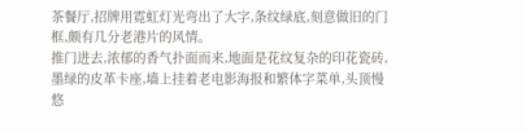茶餐厅,招牌用霓虹灯光弯出了大字,条纹绿底,刻意做旧的门框,颇有几分老港片的风情。
推门进去,浓郁的香气扑面而来,地面是花纹复杂的印花瓷砖,墨绿的皮革卡座,墙上挂着老电影海报和繁体字菜单,头顶慢悠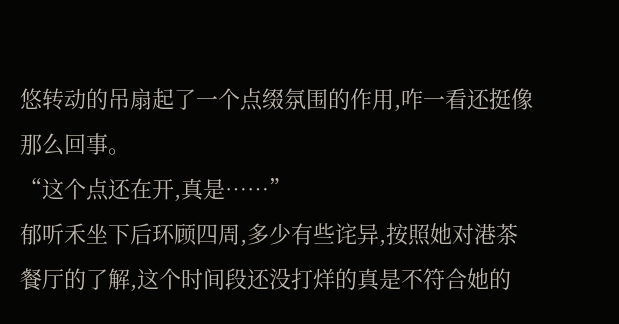悠转动的吊扇起了一个点缀氛围的作用,咋一看还挺像那么回事。
“这个点还在开,真是……”
郁听禾坐下后环顾四周,多少有些诧异,按照她对港茶餐厅的了解,这个时间段还没打烊的真是不符合她的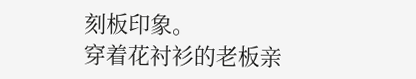刻板印象。
穿着花衬衫的老板亲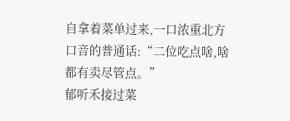自拿着菜单过来,一口浓重北方口音的普通话:“二位吃点啥,啥都有卖尽管点。”
郁听禾接过菜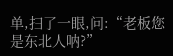单,扫了一眼,问:“老板您是东北人呐?”